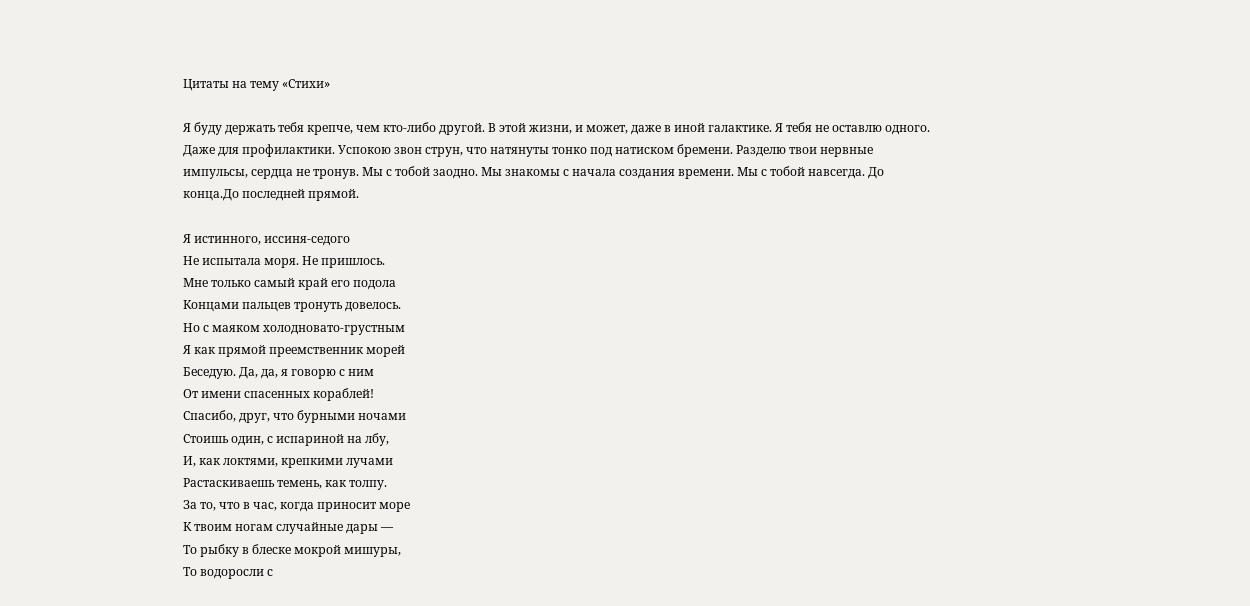Цитаты на тему «Стихи»

Я буду держать тебя крепче, чем кто-либо другой. В этой жизни, и может, даже в иной галактике. Я тебя не оставлю одного. Даже для профилактики. Успокою звон струн, что натянуты тонко под натиском бремени. Разделю твои нервные импульсы, сердца не тронув. Мы с тобой заодно. Мы знакомы с начала создания времени. Мы с тобой навсегда. До конца.До последней прямой.

Я истинного, иссиня-седого
Не испытала моря. Не пришлось.
Мне только самый край его подола
Концами пальцев тронуть довелось.
Но с маяком холодновато-грустным
Я как прямой преемственник морей
Беседую. Да, да, я говорю с ним
От имени спасенных кораблей!
Спасибо, друг, что бурными ночами
Стоишь один, с испариной на лбу,
И, как локтями, крепкими лучами
Растаскиваешь темень, как толпу.
За то, что в час, когда приносит море
К твоим ногам случайные дары —
То рыбку в блеске мокрой мишуры,
То водоросли с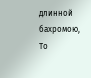длинной бахромою,
То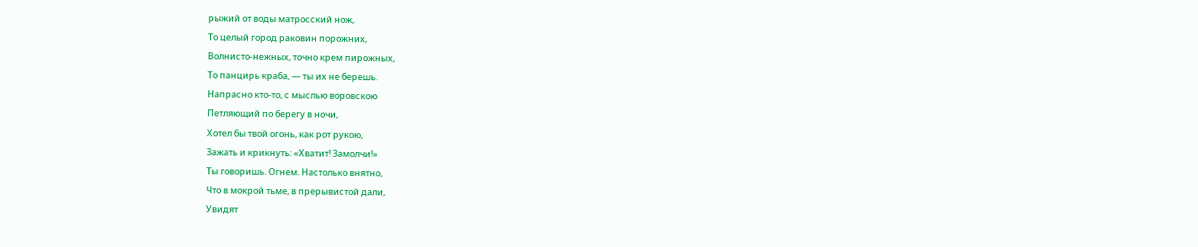рыжий от воды матросский нож,
То целый город раковин порожних,
Волнисто-нежных, точно крем пирожных,
То панцирь краба, — ты их не берешь.
Напрасно кто-то, с мыслью воровскою
Петляющий по берегу в ночи,
Хотел бы твой огонь, как рот рукою,
Зажать и крикнуть: «Хватит! Замолчи!»
Ты говоришь. Огнем. Настолько внятно,
Что в мокрой тьме, в прерывистой дали,
Увидят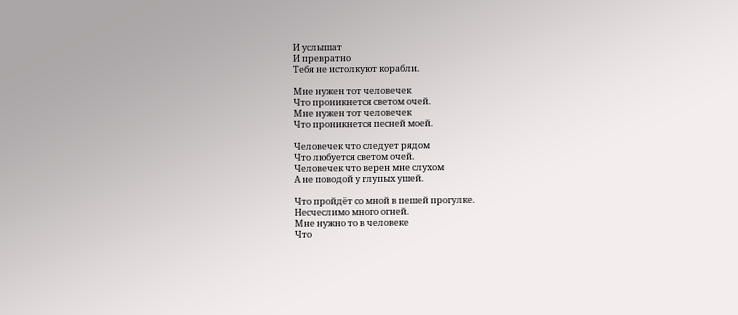И услышат
И превратно
Тебя не истолкуют корабли.

Мне нужен тот человечек
Что проникнется светом очей.
Мне нужен тот человечек
Что проникнется песней моей.

Человечек что следует рядом
Что любуется светом очей.
Человечек что верен мне слухом
А не поводой у глупых ушей.

Что пройдёт со мной в пешей прогулке.
Несчеслимо много огней.
Мне нужно то в человеке
Что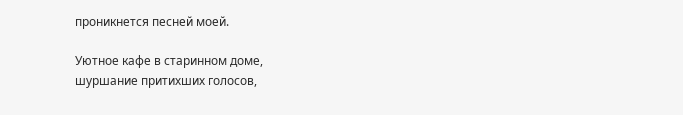проникнется песней моей.

Уютное кафе в старинном доме,
шуршание притихших голосов,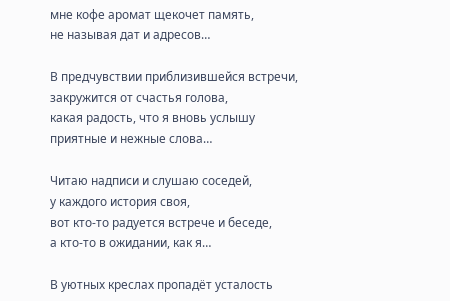мне кофе аромат щекочет память,
не называя дат и адресов…

В предчувствии приблизившейся встречи,
закружится от счастья голова,
какая радость, что я вновь услышу
приятные и нежные слова…

Читаю надписи и слушаю соседей,
у каждого история своя,
вот кто-то радуется встрече и беседе,
а кто-то в ожидании, как я…

В уютных креслах пропадёт усталость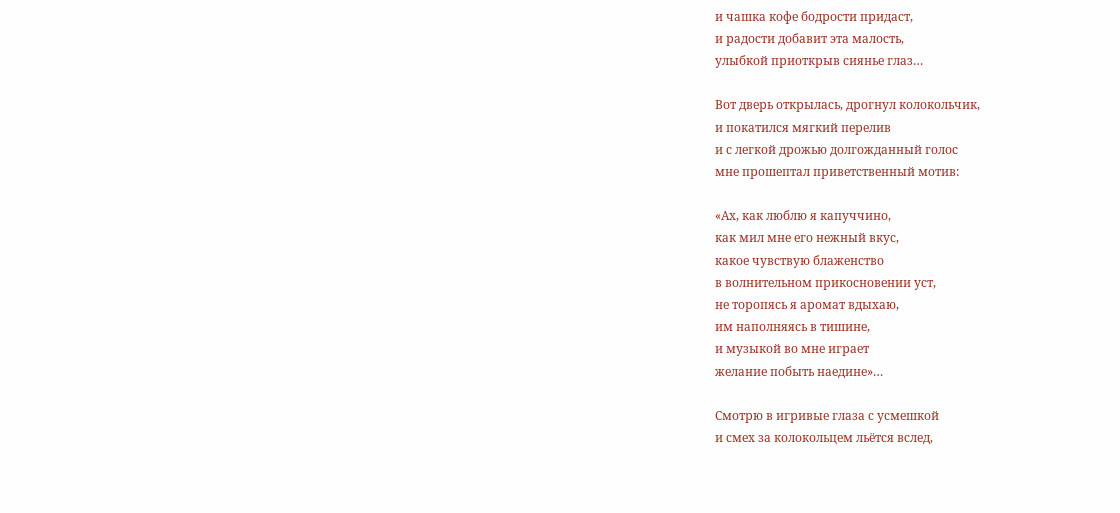и чашка кофе бодрости придаст,
и радости добавит эта малость,
улыбкой приоткрыв сиянье глаз…

Вот дверь открылась, дрогнул колокольчик,
и покатился мягкий перелив
и с легкой дрожью долгожданный голос
мне прошептал приветственный мотив:

«Ах, как люблю я капуччино,
как мил мне его нежный вкус,
какое чувствую блаженство
в волнительном прикосновении уст,
не торопясь я аромат вдыхаю,
им наполняясь в тишине,
и музыкой во мне играет
желание побыть наедине»…

Смотрю в игривые глаза с усмешкой
и смех за колокольцем льётся вслед,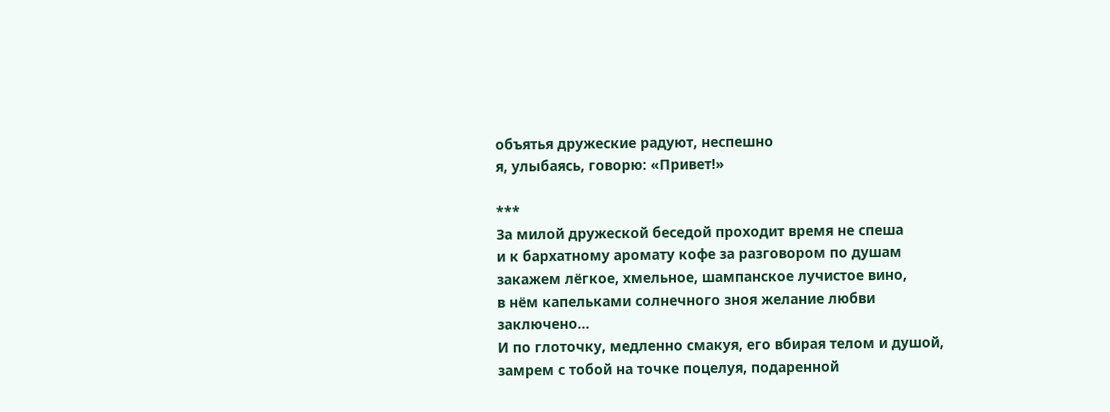объятья дружеские радуют, неспешно
я, улыбаясь, говорю: «Привет!»

***
За милой дружеской беседой проходит время не спеша
и к бархатному аромату кофе за разговором по душам
закажем лёгкое, хмельное, шампанское лучистое вино,
в нём капельками солнечного зноя желание любви заключено…
И по глоточку, медленно смакуя, его вбирая телом и душой,
замрем с тобой на точке поцелуя, подаренной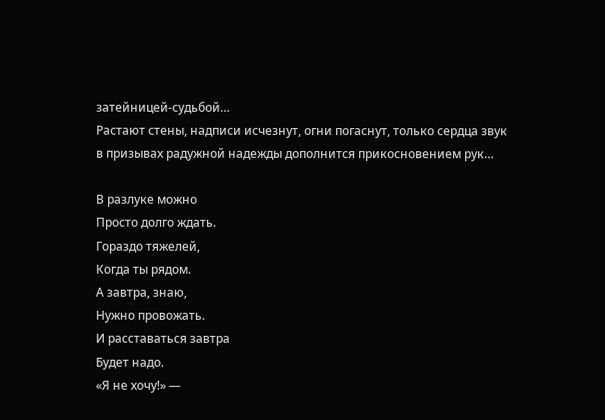затейницей-судьбой…
Растают стены, надписи исчезнут, огни погаснут, только сердца звук
в призывах радужной надежды дополнится прикосновением рук…

В разлуке можно
Просто долго ждать.
Гораздо тяжелей,
Когда ты рядом.
А завтра, знаю,
Нужно провожать.
И расставаться завтра
Будет надо.
«Я не хочу!» —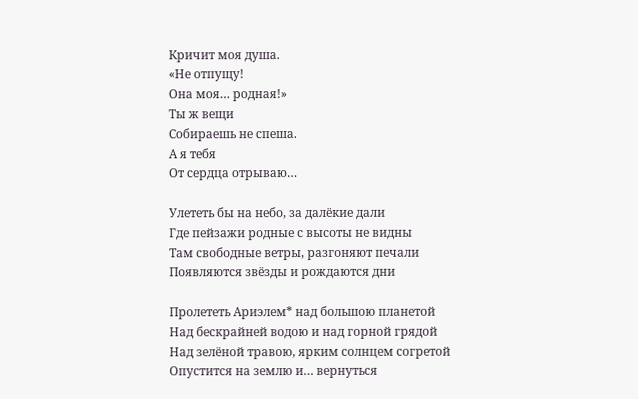Кричит моя душа.
«Не отпущу!
Она моя… родная!»
Ты ж вещи
Собираешь не спеша.
А я тебя
От сердца отрываю…

Улететь бы на небо, за далёкие дали
Где пейзажи родные с высоты не видны
Там свободные ветры, разгоняют печали
Появляются звёзды и рождаются дни

Пролететь Ариэлем* над большою планетой
Над бескрайней водою и над горной грядой
Над зелёной травою, ярким солнцем согретой
Опустится на землю и… вернуться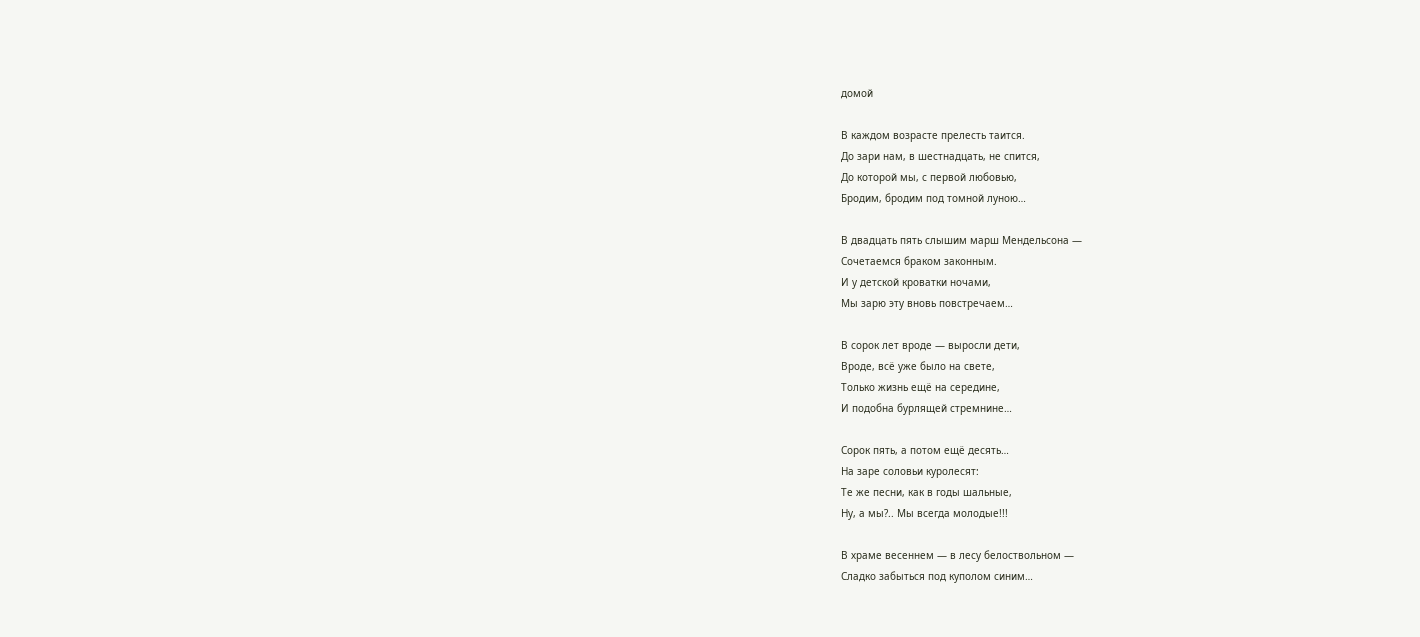домой

В каждом возрасте прелесть таится.
До зари нам, в шестнадцать, не спится,
До которой мы, с первой любовью,
Бродим, бродим под томной луною…

В двадцать пять слышим марш Мендельсона —
Сочетаемся браком законным.
И у детской кроватки ночами,
Мы зарю эту вновь повстречаем…

В сорок лет вроде — выросли дети,
Вроде, всё уже было на свете,
Только жизнь ещё на середине,
И подобна бурлящей стремнине…

Сорок пять, а потом ещё десять…
На заре соловьи куролесят:
Те же песни, как в годы шальные,
Ну, а мы?.. Мы всегда молодые!!!

В храме весеннем — в лесу белоствольном —
Сладко забыться под куполом синим…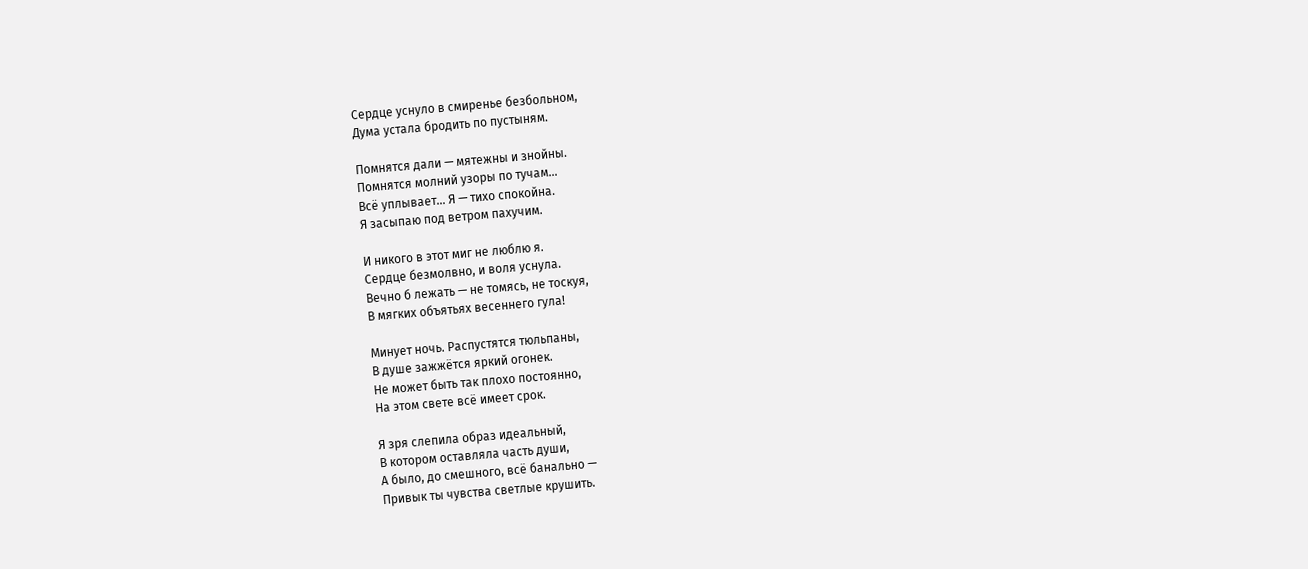Сердце уснуло в смиренье безбольном,
Дума устала бродить по пустыням.

Помнятся дали — мятежны и знойны.
Помнятся молний узоры по тучам…
Всё уплывает… Я — тихо спокойна.
Я засыпаю под ветром пахучим.

И никого в этот миг не люблю я.
Сердце безмолвно, и воля уснула.
Вечно б лежать — не томясь, не тоскуя,
В мягких объятьях весеннего гула!

Минует ночь. Распустятся тюльпаны,
В душе зажжётся яркий огонек.
Не может быть так плохо постоянно,
На этом свете всё имеет срок.

Я зря слепила образ идеальный,
В котором оставляла часть души,
А было, до смешного, всё банально —
Привык ты чувства светлые крушить.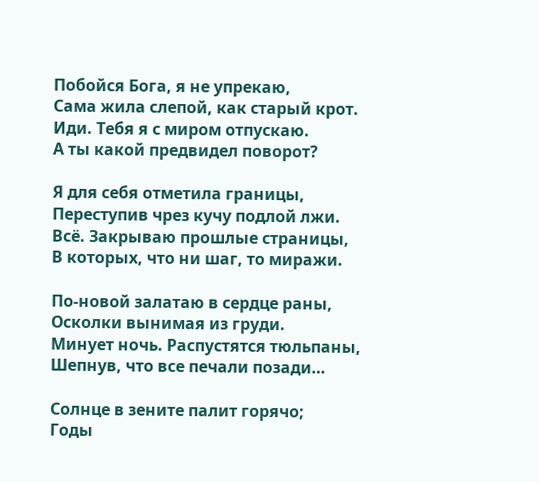Побойся Бога, я не упрекаю,
Сама жила слепой, как старый крот.
Иди. Тебя я с миром отпускаю.
А ты какой предвидел поворот?

Я для себя отметила границы,
Переступив чрез кучу подлой лжи.
Всё. Закрываю прошлые страницы,
В которых, что ни шаг, то миражи.

По-новой залатаю в сердце раны,
Осколки вынимая из груди.
Минует ночь. Распустятся тюльпаны,
Шепнув, что все печали позади…

Солнце в зените палит горячо;
Годы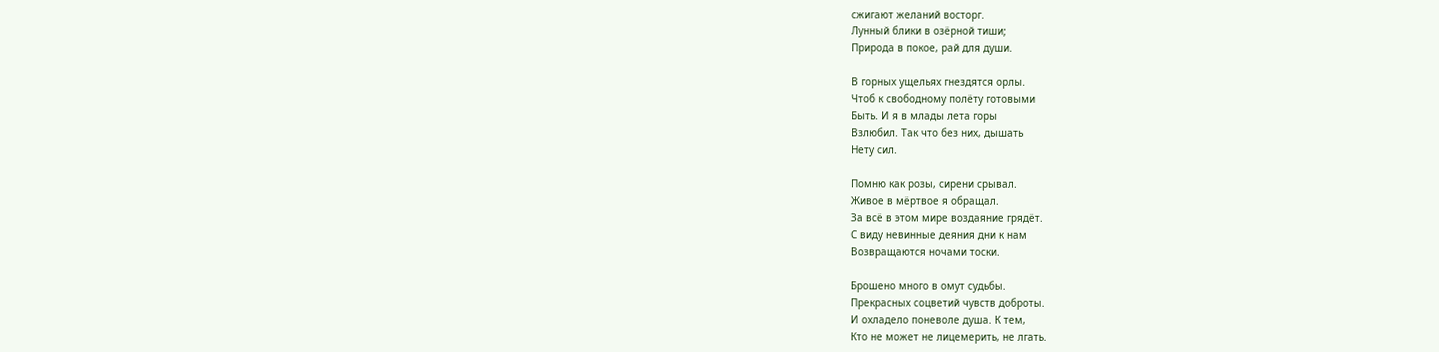сжигают желаний восторг.
Лунный блики в озёрной тиши;
Природа в покое, рай для души.

В горных ущельях гнездятся орлы.
Чтоб к свободному полёту готовыми
Быть. И я в млады лета горы
Взлюбил. Так что без них, дышать
Нету сил.

Помню как розы, сирени срывал.
Живое в мёртвое я обращал.
За всё в этом мире воздаяние грядёт.
С виду невинные деяния дни к нам
Возвращаются ночами тоски.

Брошено много в омут судьбы.
Прекрасных соцветий чувств доброты.
И охладело поневоле душа. К тем,
Кто не может не лицемерить, не лгать.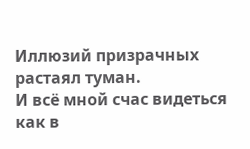Иллюзий призрачных растаял туман.
И всё мной счас видеться как в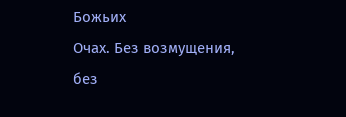Божьих
Очах. Без возмущения, без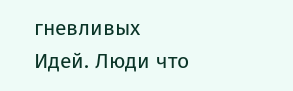гневливых
Идей. Люди что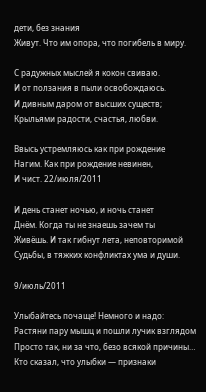дети, без знания
Живут. Что им опора, что погибель в миру.

С радужных мыслей я кокон свиваю.
И от ползания в пыли освобождаюсь.
И дивным даром от высших существ;
Крыльями радости, счастья, любви.

Ввысь устремляюсь как при рождение
Нагим. Как при рождение невинен,
И чист. 22/июля/2011

И день станет ночью, и ночь станет
Днём. Когда ты не знаешь зачем ты
Живёшь. И так гибнут лета, неповторимой
Судьбы, в тяжких конфликтах ума и души.

9/июль/2011

Улыбайтесь почаще! Немного и надо:
Растяни пару мышц и пошли лучик взглядом
Просто так, ни за что, безо всякой причины…
Кто сказал, что улыбки — признаки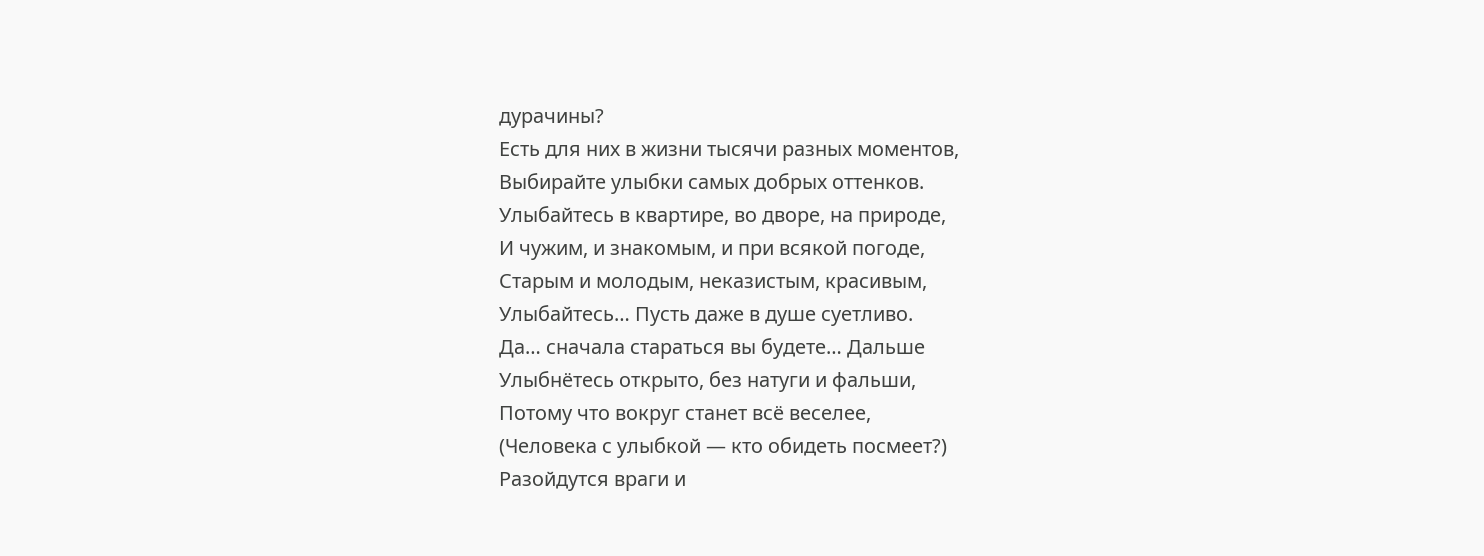дурачины?
Есть для них в жизни тысячи разных моментов,
Выбирайте улыбки самых добрых оттенков.
Улыбайтесь в квартире, во дворе, на природе,
И чужим, и знакомым, и при всякой погоде,
Старым и молодым, неказистым, красивым,
Улыбайтесь… Пусть даже в душе суетливо.
Да… сначала стараться вы будете… Дальше
Улыбнётесь открыто, без натуги и фальши,
Потому что вокруг станет всё веселее,
(Человека с улыбкой — кто обидеть посмеет?)
Разойдутся враги и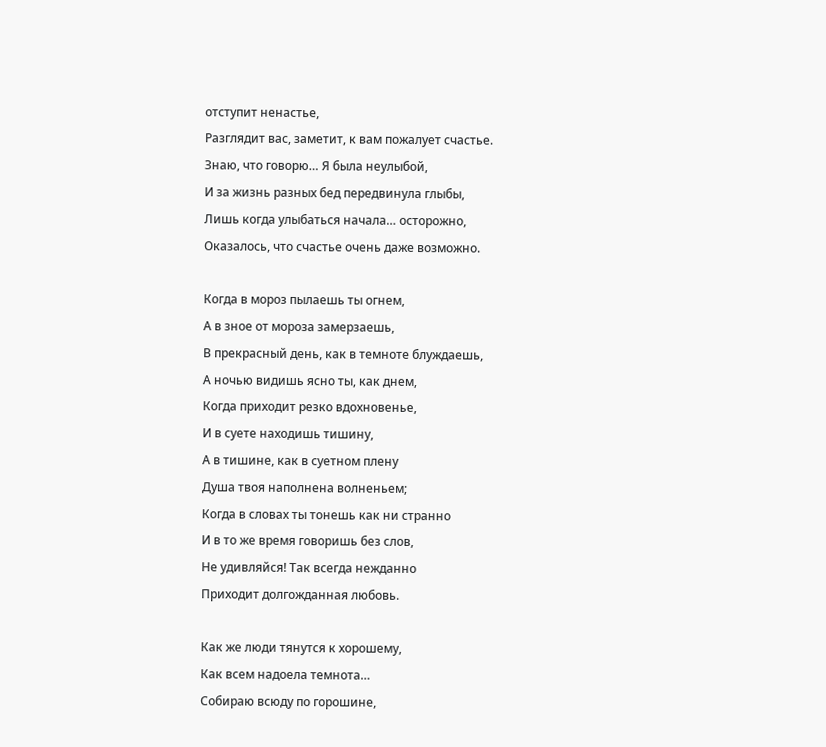отступит ненастье,
Разглядит вас, заметит, к вам пожалует счастье.
Знаю, что говорю… Я была неулыбой,
И за жизнь разных бед передвинула глыбы,
Лишь когда улыбаться начала… осторожно,
Оказалось, что счастье очень даже возможно.

Когда в мороз пылаешь ты огнем,
А в зное от мороза замерзаешь,
В прекрасный день, как в темноте блуждаешь,
А ночью видишь ясно ты, как днем,
Когда приходит резко вдохновенье,
И в суете находишь тишину,
А в тишине, как в суетном плену
Душа твоя наполнена волненьем;
Когда в словах ты тонешь как ни странно
И в то же время говоришь без слов,
Не удивляйся! Так всегда нежданно
Приходит долгожданная любовь.

Как же люди тянутся к хорошему,
Как всем надоела темнота…
Собираю всюду по горошине,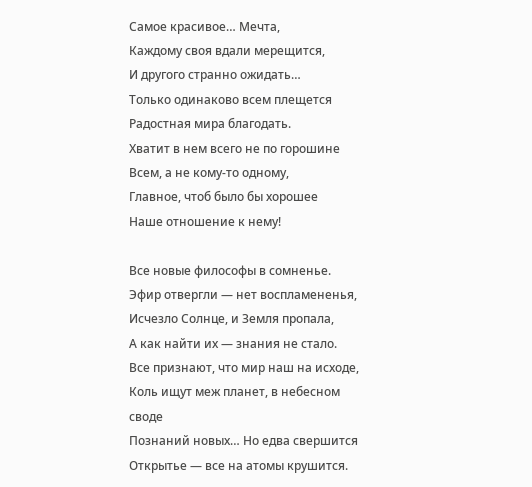Самое красивое… Мечта,
Каждому своя вдали мерещится,
И другого странно ожидать…
Только одинаково всем плещется
Радостная мира благодать.
Хватит в нем всего не по горошине
Всем, а не кому-то одному,
Главное, чтоб было бы хорошее
Наше отношение к нему!

Все новые философы в сомненье.
Эфир отвергли — нет воспламененья,
Исчезло Солнце, и Земля пропала,
А как найти их — знания не стало.
Все признают, что мир наш на исходе,
Коль ищут меж планет, в небесном своде
Познаний новых… Но едва свершится
Открытье — все на атомы крушится.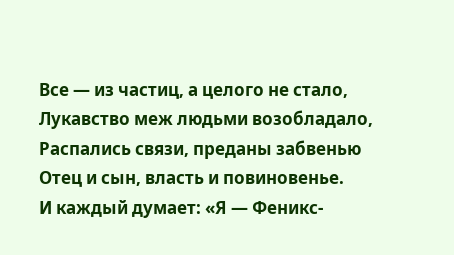Все — из частиц, а целого не стало,
Лукавство меж людьми возобладало,
Распались связи, преданы забвенью
Отец и сын, власть и повиновенье.
И каждый думает: «Я — Феникс-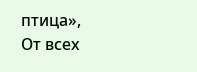птица»,
От всех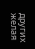других желая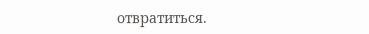отвратиться.